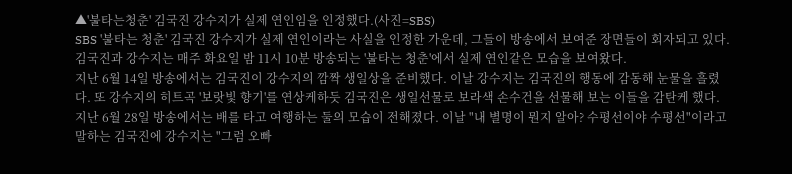▲'불타는청춘' 김국진 강수지가 실제 연인임을 인정했다.(사진=SBS)
SBS '불타는 청춘' 김국진 강수지가 실제 연인이라는 사실을 인정한 가운데, 그들이 방송에서 보여준 장면들이 회자되고 있다.
김국진과 강수지는 매주 화요일 밤 11시 10분 방송되는 '불타는 청춘'에서 실제 연인같은 모습을 보여왔다.
지난 6월 14일 방송에서는 김국진이 강수지의 깜짝 생일상을 준비했다. 이날 강수지는 김국진의 행동에 감동해 눈물을 흘렸다. 또 강수지의 히트곡 '보랏빛 향기'를 연상케하듯 김국진은 생일선물로 보라색 손수건을 선물해 보는 이들을 감탄케 했다.
지난 6월 28일 방송에서는 배를 타고 여행하는 둘의 모습이 전해졌다. 이날 "내 별명이 뭔지 알아? 수평선이야 수평선"이라고 말하는 김국진에 강수지는 "그럼 오빠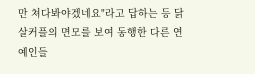만 쳐다봐야겠네요"라고 답하는 등 닭살커플의 면모를 보여 동행한 다른 연예인들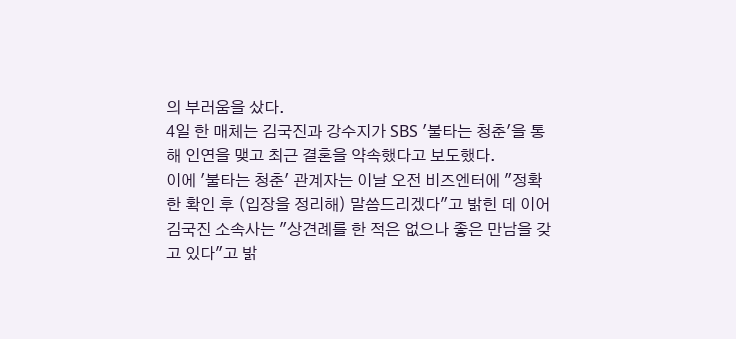의 부러움을 샀다.
4일 한 매체는 김국진과 강수지가 SBS '불타는 청춘'을 통해 인연을 맺고 최근 결혼을 약속했다고 보도했다.
이에 '불타는 청춘' 관계자는 이날 오전 비즈엔터에 "정확한 확인 후 (입장을 정리해) 말씀드리겠다"고 밝힌 데 이어 김국진 소속사는 "상견례를 한 적은 없으나 좋은 만남을 갖고 있다"고 밝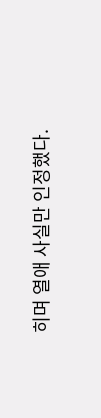히며 열애 사실만 인정했다.